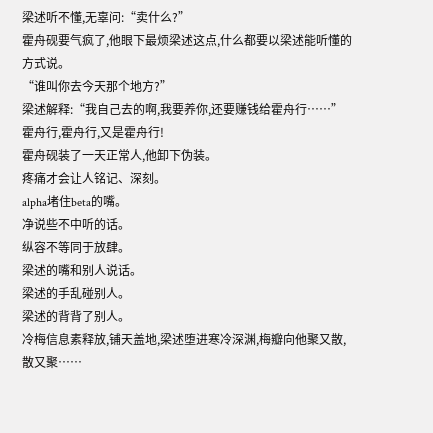梁述听不懂,无辜问:“卖什么?”
霍舟砚要气疯了,他眼下最烦梁述这点,什么都要以梁述能听懂的方式说。
“谁叫你去今天那个地方?”
梁述解释:“我自己去的啊,我要养你,还要赚钱给霍舟行……”
霍舟行,霍舟行,又是霍舟行!
霍舟砚装了一天正常人,他卸下伪装。
疼痛才会让人铭记、深刻。
alpha堵住beta的嘴。
净说些不中听的话。
纵容不等同于放肆。
梁述的嘴和别人说话。
梁述的手乱碰别人。
梁述的背背了别人。
冷梅信息素释放,铺天盖地,梁述堕进寒冷深渊,梅瓣向他聚又散,散又聚……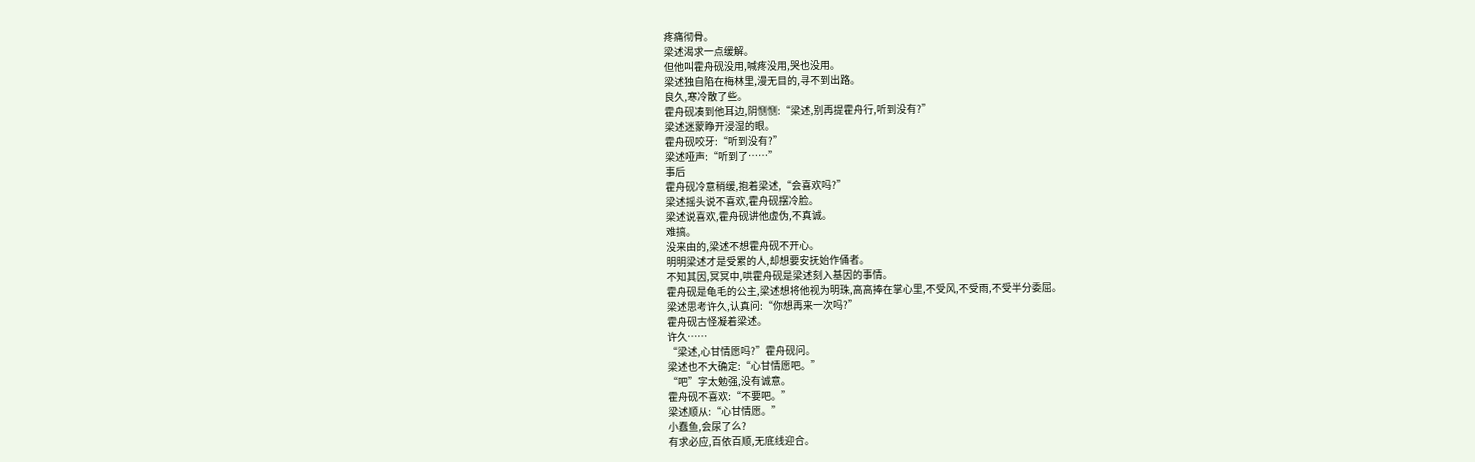疼痛彻骨。
梁述渴求一点缓解。
但他叫霍舟砚没用,喊疼没用,哭也没用。
梁述独自陷在梅林里,漫无目的,寻不到出路。
良久,寒冷散了些。
霍舟砚凑到他耳边,阴恻恻:“梁述,别再提霍舟行,听到没有?”
梁述迷蒙睁开浸湿的眼。
霍舟砚咬牙:“听到没有?”
梁述哑声:“听到了……”
事后
霍舟砚冷意稍缓,抱着梁述,“会喜欢吗?”
梁述摇头说不喜欢,霍舟砚摆冷脸。
梁述说喜欢,霍舟砚讲他虚伪,不真诚。
难搞。
没来由的,梁述不想霍舟砚不开心。
明明梁述才是受累的人,却想要安抚始作俑者。
不知其因,冥冥中,哄霍舟砚是梁述刻入基因的事情。
霍舟砚是龟毛的公主,梁述想将他视为明珠,高高捧在掌心里,不受风,不受雨,不受半分委屈。
梁述思考许久,认真问:“你想再来一次吗?”
霍舟砚古怪凝着梁述。
许久……
“梁述,心甘情愿吗?”霍舟砚问。
梁述也不大确定:“心甘情愿吧。”
“吧”字太勉强,没有诚意。
霍舟砚不喜欢:“不要吧。”
梁述顺从:“心甘情愿。”
小蠢鱼,会尿了么?
有求必应,百依百顺,无底线迎合。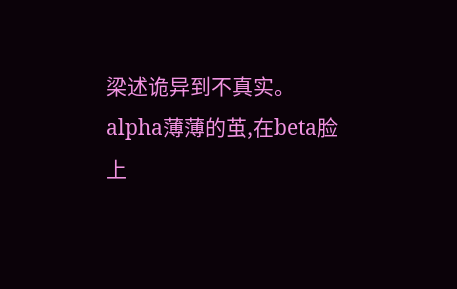梁述诡异到不真实。
alpha薄薄的茧,在beta脸上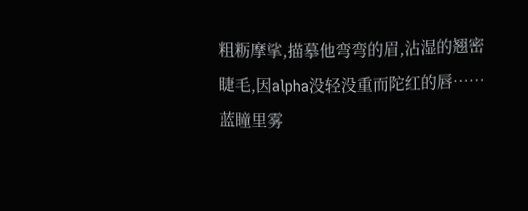粗粝摩挲,描摹他弯弯的眉,沾湿的翘密睫毛,因alpha没轻没重而陀红的唇……
蓝瞳里雾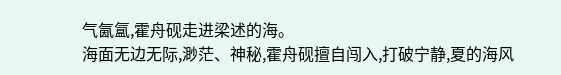气氤氲,霍舟砚走进梁述的海。
海面无边无际,渺茫、神秘,霍舟砚擅自闯入,打破宁静,夏的海风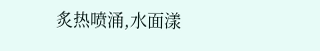炙热喷涌,水面漾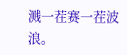溅一茬赛一茬波浪。